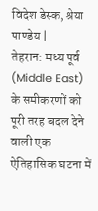विदेश डेस्क, श्रेया पाण्डेय |
तेहरान: मध्य पूर्व (Middle East) के समीकरणों को पूरी तरह बदल देने वाली एक ऐतिहासिक घटना में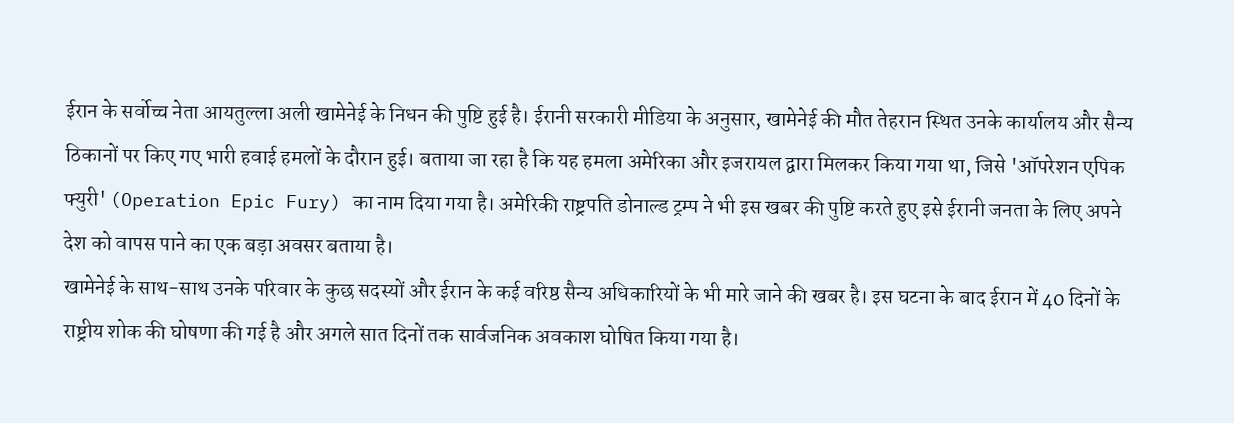ईरान के सर्वोच्च नेता आयतुल्ला अली खामेनेई के निधन की पुष्टि हुई है। ईरानी सरकारी मीडिया के अनुसार, खामेनेई की मौत तेहरान स्थित उनके कार्यालय और सैन्य ठिकानों पर किए गए भारी हवाई हमलों के दौरान हुई। बताया जा रहा है कि यह हमला अमेरिका और इजरायल द्वारा मिलकर किया गया था, जिसे 'ऑपरेशन एपिक फ्युरी' (Operation Epic Fury) का नाम दिया गया है। अमेरिकी राष्ट्रपति डोनाल्ड ट्रम्प ने भी इस खबर की पुष्टि करते हुए इसे ईरानी जनता के लिए अपने देश को वापस पाने का एक बड़ा अवसर बताया है।
खामेनेई के साथ-साथ उनके परिवार के कुछ सदस्यों और ईरान के कई वरिष्ठ सैन्य अधिकारियों के भी मारे जाने की खबर है। इस घटना के बाद ईरान में 40 दिनों के राष्ट्रीय शोक की घोषणा की गई है और अगले सात दिनों तक सार्वजनिक अवकाश घोषित किया गया है।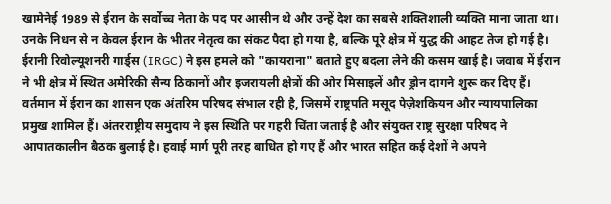खामेनेई 1989 से ईरान के सर्वोच्च नेता के पद पर आसीन थे और उन्हें देश का सबसे शक्तिशाली व्यक्ति माना जाता था। उनके निधन से न केवल ईरान के भीतर नेतृत्व का संकट पैदा हो गया है, बल्कि पूरे क्षेत्र में युद्ध की आहट तेज हो गई है।
ईरानी रिवोल्यूशनरी गार्ड्स (IRGC) ने इस हमले को "कायराना" बताते हुए बदला लेने की कसम खाई है। जवाब में ईरान ने भी क्षेत्र में स्थित अमेरिकी सैन्य ठिकानों और इजरायली क्षेत्रों की ओर मिसाइलें और ड्रोन दागने शुरू कर दिए हैं। वर्तमान में ईरान का शासन एक अंतरिम परिषद संभाल रही है, जिसमें राष्ट्रपति मसूद पेज़ेशकियन और न्यायपालिका प्रमुख शामिल हैं। अंतरराष्ट्रीय समुदाय ने इस स्थिति पर गहरी चिंता जताई है और संयुक्त राष्ट्र सुरक्षा परिषद ने आपातकालीन बैठक बुलाई है। हवाई मार्ग पूरी तरह बाधित हो गए हैं और भारत सहित कई देशों ने अपने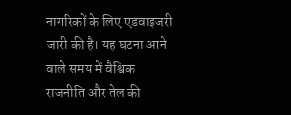नागरिकों के लिए एडवाइजरी जारी की है। यह घटना आने वाले समय में वैश्विक राजनीति और तेल की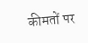कीमतों पर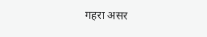गहरा असर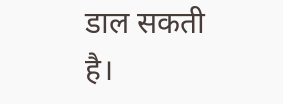डाल सकती है।